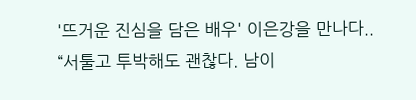'뜨거운 진심을 담은 배우' 이은강을 만나다..
“서툴고 투박해도 괜찮다. 남이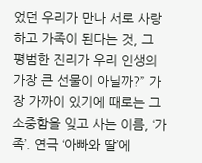었던 우리가 만나 서로 사랑하고 가족이 된다는 것, 그 평범한 진리가 우리 인생의 가장 큰 선물이 아닐까?” 가장 가까이 있기에 때로는 그 소중함을 잊고 사는 이름, ‘가족’. 연극 ‘아빠와 딸’에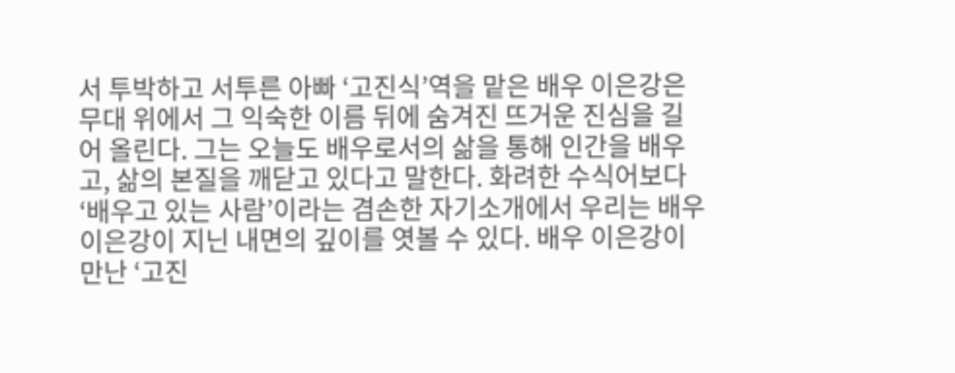서 투박하고 서투른 아빠 ‘고진식’역을 맡은 배우 이은강은 무대 위에서 그 익숙한 이름 뒤에 숨겨진 뜨거운 진심을 길어 올린다. 그는 오늘도 배우로서의 삶을 통해 인간을 배우고, 삶의 본질을 깨닫고 있다고 말한다. 화려한 수식어보다 ‘배우고 있는 사람’이라는 겸손한 자기소개에서 우리는 배우 이은강이 지닌 내면의 깊이를 엿볼 수 있다. 배우 이은강이 만난 ‘고진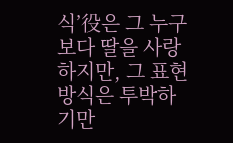식’役은 그 누구보다 딸을 사랑하지만, 그 표현 방식은 투박하기만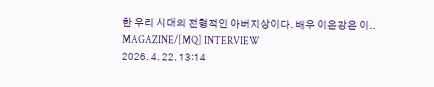한 우리 시대의 전형적인 아버지상이다. 배우 이은강은 이..
MAGAZINE/[MQ] INTERVIEW
2026. 4. 22. 13:14